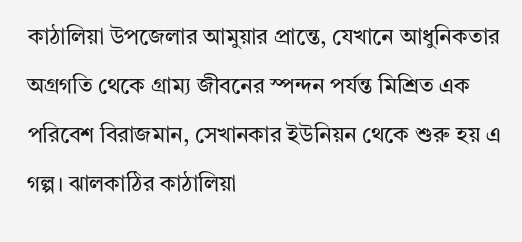কাঠালিয়া উপজেলার আমুয়ার প্রান্তে, যেখানে আধুনিকতার অগ্রগতি থেকে গ্রাম্য জীবনের স্পন্দন পর্যন্ত মিশ্রিত এক পরিবেশ বিরাজমান, সেখানকার ইউনিয়ন থেকে শুরু হয় এ গল্প। ঝালকাঠির কাঠালিয়া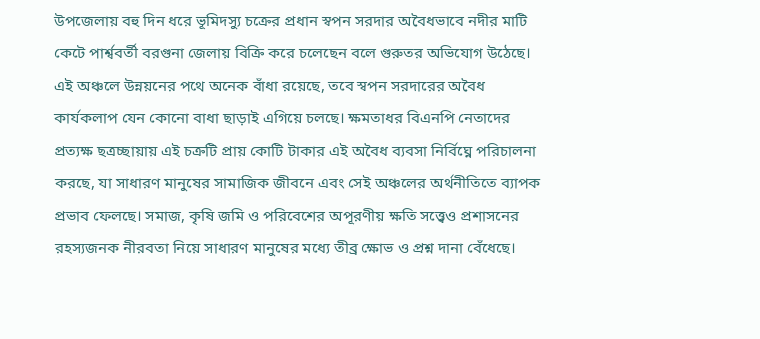উপজেলায় বহু দিন ধরে ভূমিদস্যু চক্রের প্রধান স্বপন সরদার অবৈধভাবে নদীর মাটি কেটে পার্শ্ববর্তী বরগুনা জেলায় বিক্রি করে চলেছেন বলে গুরুতর অভিযোগ উঠেছে। এই অঞ্চলে উন্নয়নের পথে অনেক বাঁধা রয়েছে, তবে স্বপন সরদারের অবৈধ কার্যকলাপ যেন কোনো বাধা ছাড়াই এগিয়ে চলছে। ক্ষমতাধর বিএনপি নেতাদের প্রত্যক্ষ ছত্রচ্ছায়ায় এই চক্রটি প্রায় কোটি টাকার এই অবৈধ ব্যবসা নির্বিঘ্নে পরিচালনা করছে, যা সাধারণ মানুষের সামাজিক জীবনে এবং সেই অঞ্চলের অর্থনীতিতে ব্যাপক প্রভাব ফেলছে। সমাজ, কৃষি জমি ও পরিবেশের অপূরণীয় ক্ষতি সত্ত্বেও প্রশাসনের রহস্যজনক নীরবতা নিয়ে সাধারণ মানুষের মধ্যে তীব্র ক্ষোভ ও প্রশ্ন দানা বেঁধেছে।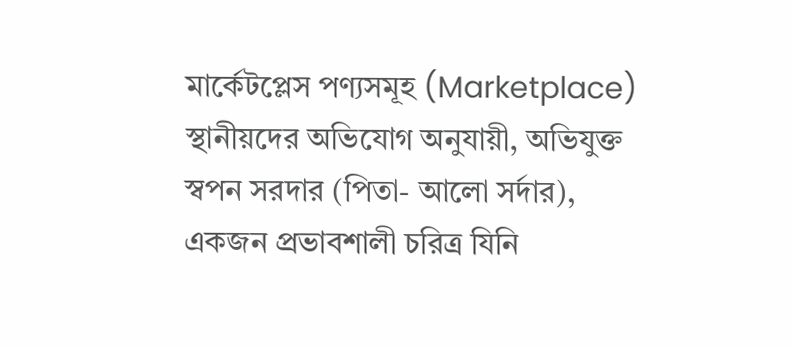মার্কেটপ্লেস পণ্যসমূহ (Marketplace)
স্থানীয়দের অভিযোগ অনুযায়ী, অভিযুক্ত স্বপন সরদার (পিতা- আলো সর্দার), একজন প্রভাবশালী চরিত্র যিনি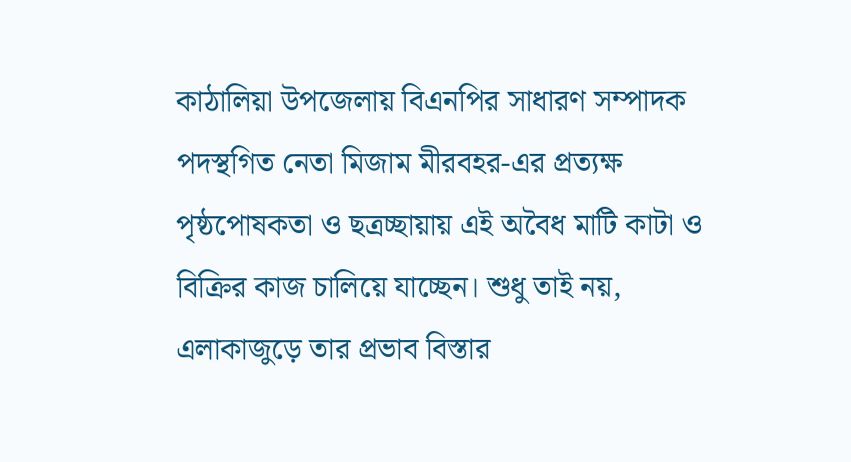কাঠালিয়া উপজেলায় বিএনপির সাধারণ সম্পাদক পদস্থগিত নেতা মিজাম মীরবহর-এর প্রত্যক্ষ পৃষ্ঠপোষকতা ও ছত্রচ্ছায়ায় এই অবৈধ মাটি কাটা ও বিক্রির কাজ চালিয়ে যাচ্ছেন। শুধু তাই নয়, এলাকাজুড়ে তার প্রভাব বিস্তার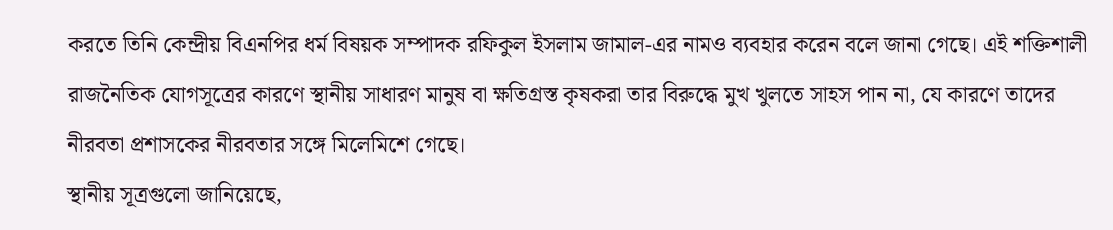করতে তিনি কেন্দ্রীয় বিএনপির ধর্ম বিষয়ক সম্পাদক রফিকুল ইসলাম জামাল-এর নামও ব্যবহার করেন বলে জানা গেছে। এই শক্তিশালী রাজনৈতিক যোগসূত্রের কারণে স্থানীয় সাধারণ মানুষ বা ক্ষতিগ্রস্ত কৃষকরা তার বিরুদ্ধে মুখ খুলতে সাহস পান না, যে কারণে তাদের নীরবতা প্রশাসকের নীরবতার সঙ্গে মিলেমিশে গেছে।
স্থানীয় সূত্রগুলো জানিয়েছে,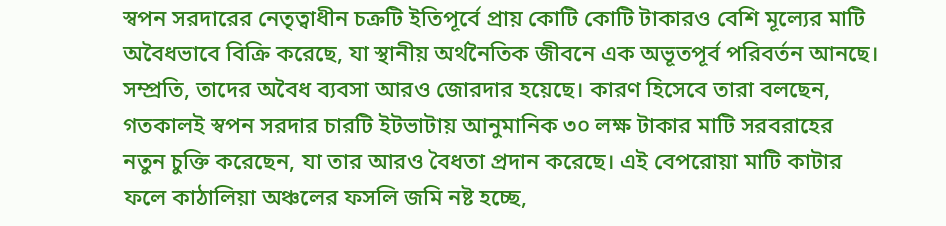স্বপন সরদারের নেতৃত্বাধীন চক্রটি ইতিপূর্বে প্রায় কোটি কোটি টাকারও বেশি মূল্যের মাটি অবৈধভাবে বিক্রি করেছে, যা স্থানীয় অর্থনৈতিক জীবনে এক অভূতপূর্ব পরিবর্তন আনছে। সম্প্রতি, তাদের অবৈধ ব্যবসা আরও জোরদার হয়েছে। কারণ হিসেবে তারা বলছেন, গতকালই স্বপন সরদার চারটি ইটভাটায় আনুমানিক ৩০ লক্ষ টাকার মাটি সরবরাহের নতুন চুক্তি করেছেন, যা তার আরও বৈধতা প্রদান করেছে। এই বেপরোয়া মাটি কাটার ফলে কাঠালিয়া অঞ্চলের ফসলি জমি নষ্ট হচ্ছে,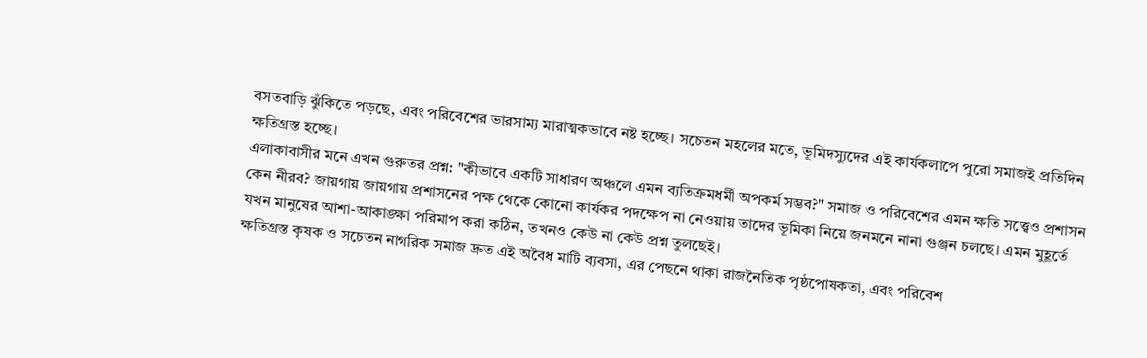বসতবাড়ি ঝুঁকিতে পড়ছে, এবং পরিবেশের ভারসাম্য মারাত্মকভাবে নষ্ট হচ্ছে। সচেতন মহলের মতে, ভূমিদস্যুদের এই কার্যকলাপে পুরো সমাজই প্রতিদিন ক্ষতিগ্রস্ত হচ্ছে।
এলাকাবাসীর মনে এখন গুরুতর প্রশ্ন: "কীভাবে একটি সাধারণ অঞ্চলে এমন ব্যতিক্রমধর্মী অপকর্ম সম্ভব?" সমাজ ও পরিবেশের এমন ক্ষতি সত্ত্বেও প্রশাসন কেন নীরব? জায়গায় জায়গায় প্রশাসনের পক্ষ থেকে কোনো কার্যকর পদক্ষেপ না নেওয়ায় তাদের ভূমিকা নিয়ে জনমনে নানা গুঞ্জন চলছে। এমন মুহূর্তে যখন মানুষের আশা-আকাঙ্ক্ষা পরিমাপ করা কঠিন, তখনও কেউ না কেউ প্রশ্ন তুলছেই।
ক্ষতিগ্রস্ত কৃষক ও সচেতন নাগরিক সমাজ দ্রুত এই অবৈধ মাটি ব্যবসা, এর পেছনে থাকা রাজনৈতিক পৃষ্ঠপোষকতা, এবং পরিবেশ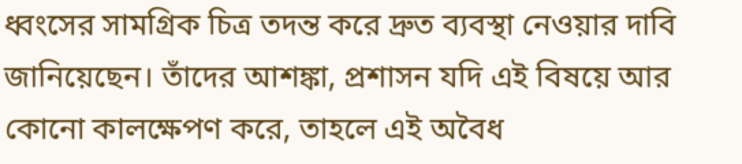ধ্বংসের সামগ্রিক চিত্র তদন্ত করে দ্রুত ব্যবস্থা নেওয়ার দাবি জানিয়েছেন। তাঁদের আশঙ্কা, প্রশাসন যদি এই বিষয়ে আর কোনো কালক্ষেপণ করে, তাহলে এই অবৈধ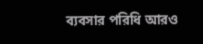ব্যবসার পরিধি আরও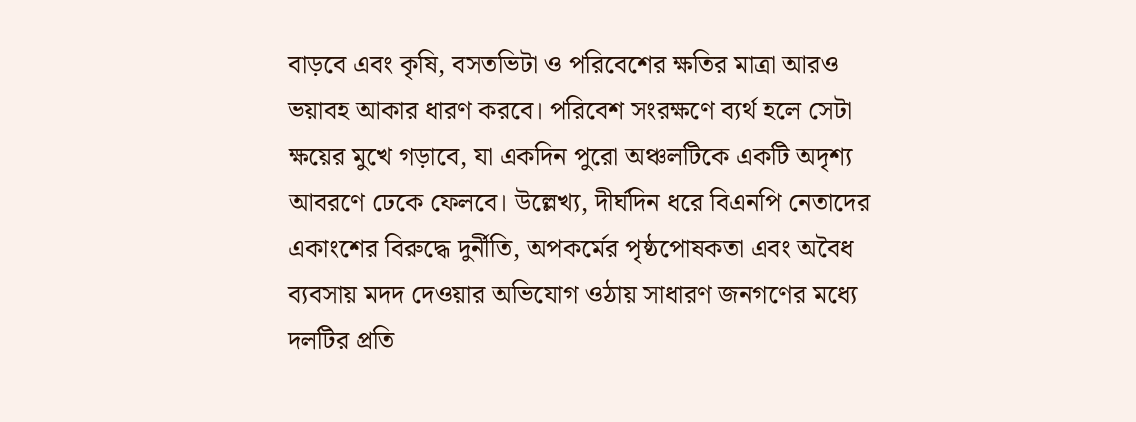বাড়বে এবং কৃষি, বসতভিটা ও পরিবেশের ক্ষতির মাত্রা আরও ভয়াবহ আকার ধারণ করবে। পরিবেশ সংরক্ষণে ব্যর্থ হলে সেটা ক্ষয়ের মুখে গড়াবে, যা একদিন পুরো অঞ্চলটিকে একটি অদৃশ্য আবরণে ঢেকে ফেলবে। উল্লেখ্য, দীর্ঘদিন ধরে বিএনপি নেতাদের একাংশের বিরুদ্ধে দুর্নীতি, অপকর্মের পৃষ্ঠপোষকতা এবং অবৈধ ব্যবসায় মদদ দেওয়ার অভিযোগ ওঠায় সাধারণ জনগণের মধ্যে দলটির প্রতি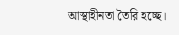আস্থাহীনতা তৈরি হচ্ছে।